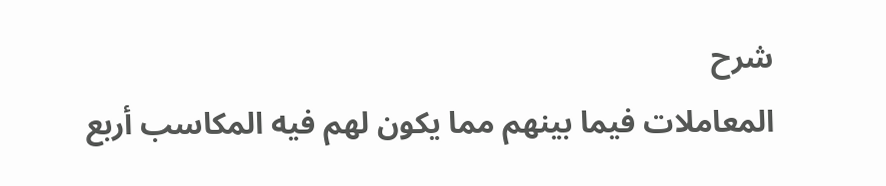شرح
المعاملات فيما بينهم مما يكون لهم فيه المكاسب أربع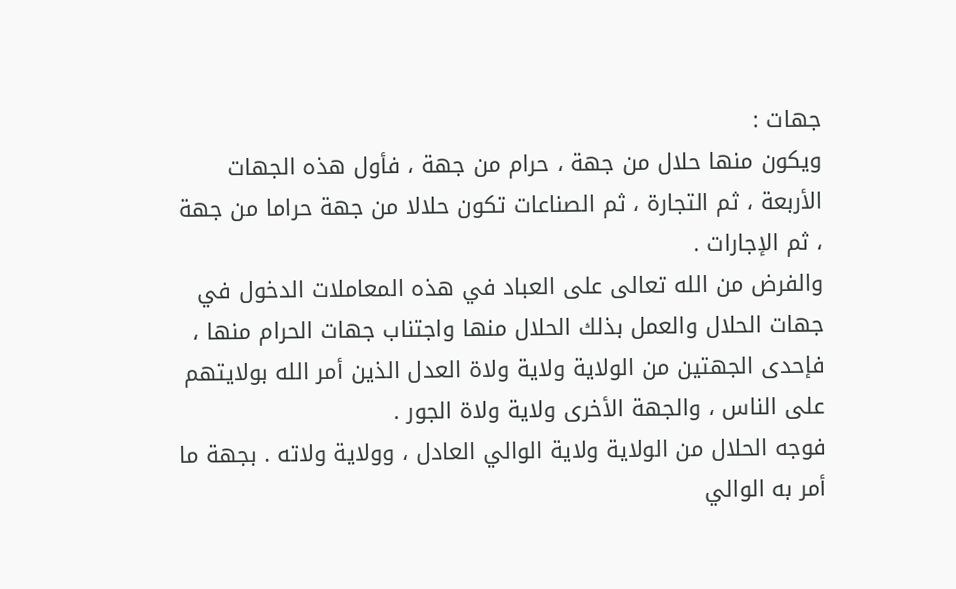جهات :
ويكون منها حلال من جهة ، حرام من جهة ، فأول هذه الجهات الأربعة ، ثم التجارة ، ثم الصناعات تكون حلالا من جهة حراما من جهة ، ثم الإجارات .
والفرض من الله تعالى على العباد في هذه المعاملات الدخول في جهات الحلال والعمل بذلك الحلال منها واجتناب جهات الحرام منها ، فإحدى الجهتين من الولاية ولاية ولاة العدل الذين أمر الله بولايتهم على الناس ، والجهة الأخرى ولاية ولاة الجور .
فوجه الحلال من الولاية ولاية الوالي العادل ، وولاية ولاته . بجهة ما أمر به الوالي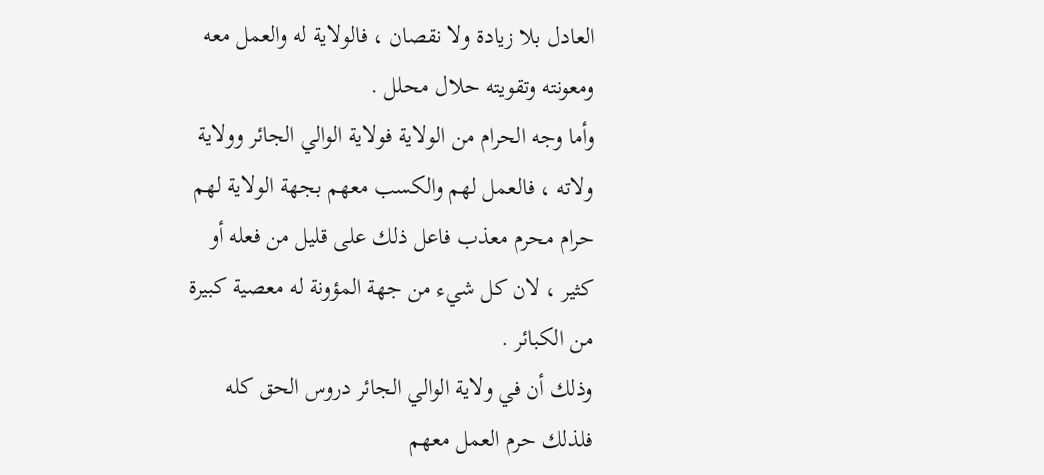العادل بلا زيادة ولا نقصان ، فالولاية له والعمل معه ومعونته وتقويته حلال محلل .
وأما وجه الحرام من الولاية فولاية الوالي الجائر وولاية ولاته ، فالعمل لهم والكسب معهم بجهة الولاية لهم حرام محرم معذب فاعل ذلك على قليل من فعله أو كثير ، لان كل شيء من جهة المؤونة له معصية كبيرة من الكبائر .
وذلك أن في ولاية الوالي الجائر دروس الحق كله فلذلك حرم العمل معهم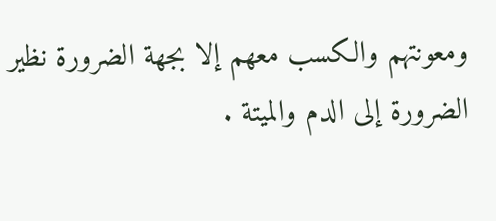ومعونتهم والكسب معهم إلا بجهة الضرورة نظير الضرورة إلى الدم والميتة .